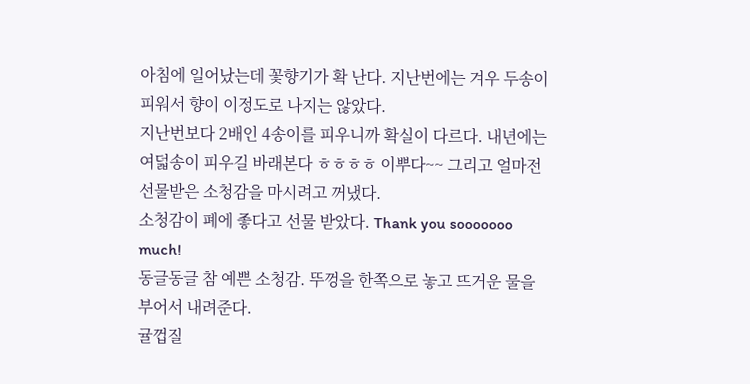아침에 일어났는데 꽃향기가 확 난다. 지난번에는 겨우 두송이 피워서 향이 이정도로 나지는 않았다.
지난번보다 2배인 4송이를 피우니까 확실이 다르다. 내년에는 여덟송이 피우길 바래본다 ㅎㅎㅎㅎ 이뿌다~~ 그리고 얼마전 선물받은 소청감을 마시려고 꺼냈다.
소청감이 폐에 좋다고 선물 받았다. Thank you sooooooo much!
동글동글 참 예쁜 소청감. 뚜껑을 한쪽으로 놓고 뜨거운 물을 부어서 내려준다.
귤껍질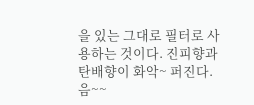을 있는 그대로 필터로 사용하는 것이다. 진피향과 탄배향이 화악~ 퍼진다.
음~~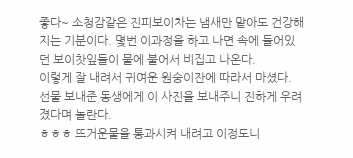좋다~ 소청감같은 진피보이차는 냄새만 맡아도 건강해지는 기분이다. 몇번 이과정을 하고 나면 속에 들어있던 보이찻잎들이 물에 불어서 비집고 나온다.
이렇게 잘 내려서 귀여운 원숭이잔에 따라서 마셨다. 선물 보내준 동생에게 이 사진을 보내주니 진하게 우려졌다며 놀란다.
ㅎㅎㅎ 뜨거운물을 통과시켜 내려고 이정도니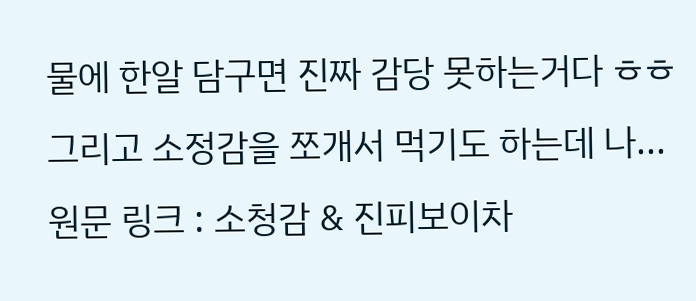물에 한알 담구면 진짜 감당 못하는거다 ㅎㅎ 그리고 소정감을 쪼개서 먹기도 하는데 나...
원문 링크 : 소청감 & 진피보이차